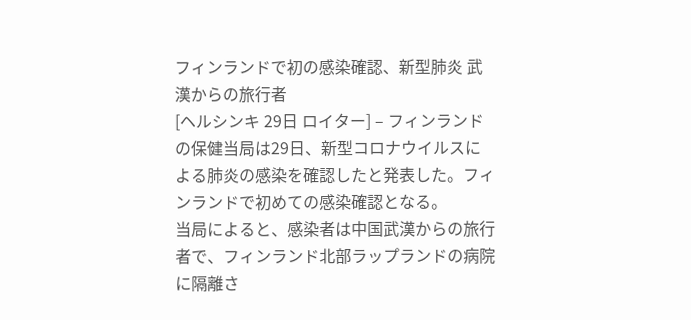フィンランドで初の感染確認、新型肺炎 武漢からの旅行者
[ヘルシンキ 29日 ロイター] – フィンランドの保健当局は29日、新型コロナウイルスによる肺炎の感染を確認したと発表した。フィンランドで初めての感染確認となる。
当局によると、感染者は中国武漢からの旅行者で、フィンランド北部ラップランドの病院に隔離さ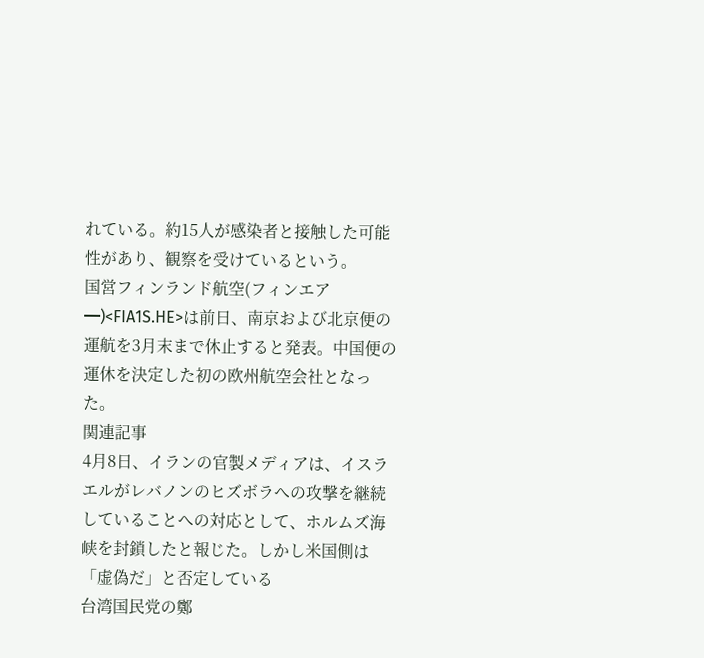れている。約15人が感染者と接触した可能性があり、観察を受けているという。
国営フィンランド航空(フィンエア━)<FIA1S.HE>は前日、南京および北京便の運航を3月末まで休止すると発表。中国便の運休を決定した初の欧州航空会社となった。
関連記事
4月8日、イランの官製メディアは、イスラエルがレバノンのヒズボラへの攻撃を継続していることへの対応として、ホルムズ海峡を封鎖したと報じた。しかし米国側は「虚偽だ」と否定している
台湾国民党の鄭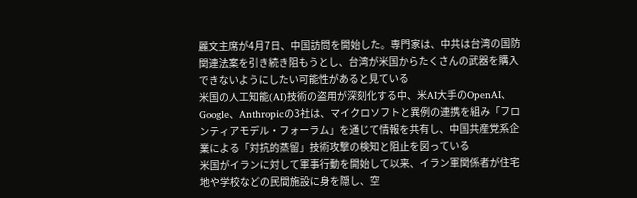麗文主席が4月7日、中国訪問を開始した。専門家は、中共は台湾の国防関連法案を引き続き阻もうとし、台湾が米国からたくさんの武器を購入できないようにしたい可能性があると見ている
米国の人工知能(AI)技術の盗用が深刻化する中、米AI大手のOpenAI、Google、Anthropicの3社は、マイクロソフトと異例の連携を組み「フロンティアモデル・フォーラム」を通じて情報を共有し、中国共産党系企業による「対抗的蒸留」技術攻撃の検知と阻止を図っている
米国がイランに対して軍事行動を開始して以来、イラン軍関係者が住宅地や学校などの民間施設に身を隠し、空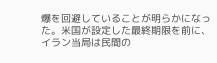爆を回避していることが明らかになった。米国が設定した最終期限を前に、イラン当局は民間の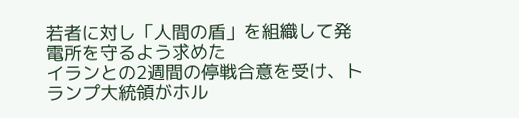若者に対し「人間の盾」を組織して発電所を守るよう求めた
イランとの2週間の停戦合意を受け、トランプ大統領がホル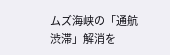ムズ海峡の「通航渋滞」解消を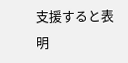支援すると表明